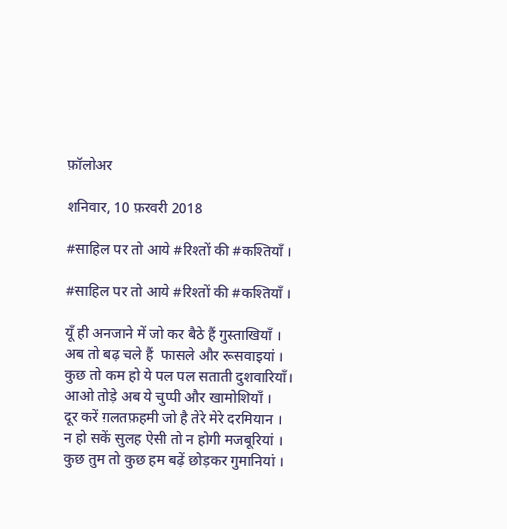फ़ॉलोअर

शनिवार, 10 फ़रवरी 2018

#साहिल पर तो आये #रिश्तों की #कश्तियाँ ।

#साहिल पर तो आये #रिश्तों की #कश्तियाँ ।

यूँ ही अनजाने में जो कर बैठे हैं गुस्ताखियाँ ।
अब तो बढ़ चले हैं  फासले और रूसवाइयां ।
कुछ तो कम हो ये पल पल सताती दुशवारियाँ।
आओ तोड़े अब ये चुप्पी और खामोशियाँ ।
दूर करें ग़लतफ़हमी जो है तेरे मेरे दरमियान ।
न हो सकें सुलह ऐसी तो न होगी मजबूरियां ।
कुछ तुम तो कुछ हम बढ़ें छोड़कर गुमानियां ।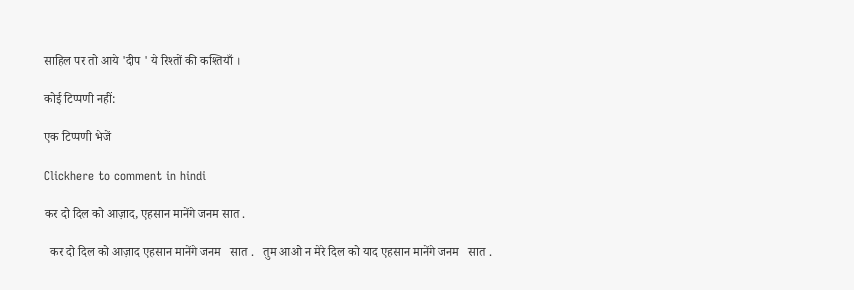साहिल पर तो आये 'दीप ' ये रिश्तों की कश्तियाँ ।

कोई टिप्पणी नहीं:

एक टिप्पणी भेजें

Clickhere to comment in hindi

कर दो दिल को आज़ाद, एहसान मानेंगे जनम सात .

  कर दो दिल को आज़ाद एहसान मानेंगे जनम   सात .   तुम आओ न मेरे दिल को याद एहसान मानेंगे जनम   सात .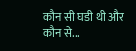कौन सी घडी थी और कौन से...